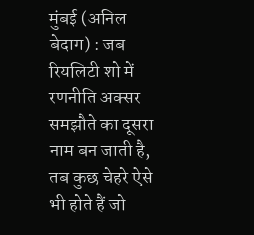मुंबई (अनिल बेदाग) : जब रियलिटी शो में रणनीति अक्सर समझौते का दूसरा नाम बन जाती है, तब कुछ चेहरे ऐसे भी होते हैं जो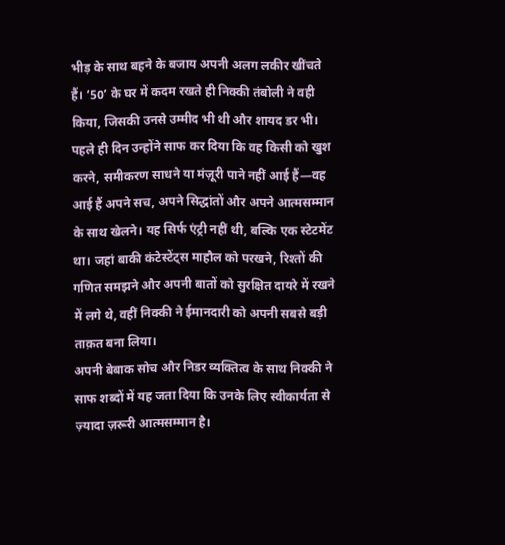भीड़ के साथ बहने के बजाय अपनी अलग लकीर खींचते हैं। ‘50’ के घर में कदम रखते ही निक्की तंबोली ने वही किया, जिसकी उनसे उम्मीद भी थी और शायद डर भी। पहले ही दिन उन्होंने साफ कर दिया कि वह किसी को खुश करने, समीकरण साधने या मंज़ूरी पाने नहीं आई हैं—वह आई हैं अपने सच, अपने सिद्धांतों और अपने आत्मसम्मान के साथ खेलने। यह सिर्फ एंट्री नहीं थी, बल्कि एक स्टेटमेंट था। जहां बाकी कंटेस्टेंट्स माहौल को परखने, रिश्तों की गणित समझने और अपनी बातों को सुरक्षित दायरे में रखने में लगे थे, वहीं निक्की ने ईमानदारी को अपनी सबसे बड़ी ताक़त बना लिया।
अपनी बेबाक सोच और निडर व्यक्तित्व के साथ निक्की ने साफ शब्दों में यह जता दिया कि उनके लिए स्वीकार्यता से ज़्यादा ज़रूरी आत्मसम्मान है।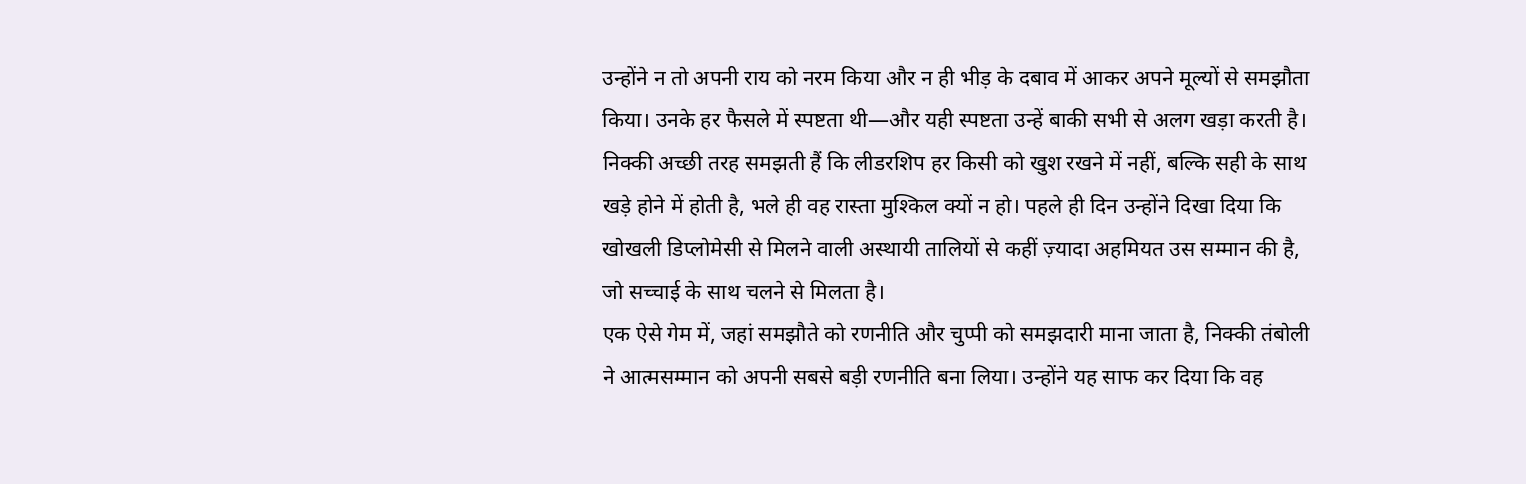उन्होंने न तो अपनी राय को नरम किया और न ही भीड़ के दबाव में आकर अपने मूल्यों से समझौता किया। उनके हर फैसले में स्पष्टता थी—और यही स्पष्टता उन्हें बाकी सभी से अलग खड़ा करती है।
निक्की अच्छी तरह समझती हैं कि लीडरशिप हर किसी को खुश रखने में नहीं, बल्कि सही के साथ खड़े होने में होती है, भले ही वह रास्ता मुश्किल क्यों न हो। पहले ही दिन उन्होंने दिखा दिया कि खोखली डिप्लोमेसी से मिलने वाली अस्थायी तालियों से कहीं ज़्यादा अहमियत उस सम्मान की है, जो सच्चाई के साथ चलने से मिलता है।
एक ऐसे गेम में, जहां समझौते को रणनीति और चुप्पी को समझदारी माना जाता है, निक्की तंबोली ने आत्मसम्मान को अपनी सबसे बड़ी रणनीति बना लिया। उन्होंने यह साफ कर दिया कि वह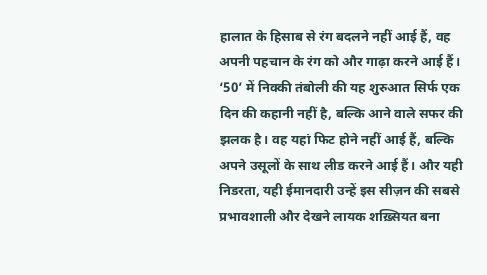हालात के हिसाब से रंग बदलने नहीं आई हैं, वह अपनी पहचान के रंग को और गाढ़ा करने आई हैं।
‘50’ में निक्की तंबोली की यह शुरुआत सिर्फ एक दिन की कहानी नहीं है, बल्कि आने वाले सफर की झलक है। वह यहां फिट होने नहीं आई हैं, बल्कि अपने उसूलों के साथ लीड करने आई हैं। और यही निडरता, यही ईमानदारी उन्हें इस सीज़न की सबसे प्रभावशाली और देखने लायक शख़्सियत बना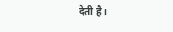देती है।